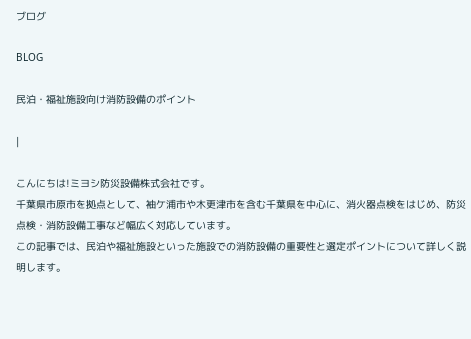ブログ

BLOG

民泊・福祉施設向け消防設備のポイント

|

こんにちは!ミヨシ防災設備株式会社です。
千葉県市原市を拠点として、袖ケ浦市や木更津市を含む千葉県を中心に、消火器点検をはじめ、防災点検・消防設備工事など幅広く対応しています。
この記事では、民泊や福祉施設といった施設での消防設備の重要性と選定ポイントについて詳しく説明します。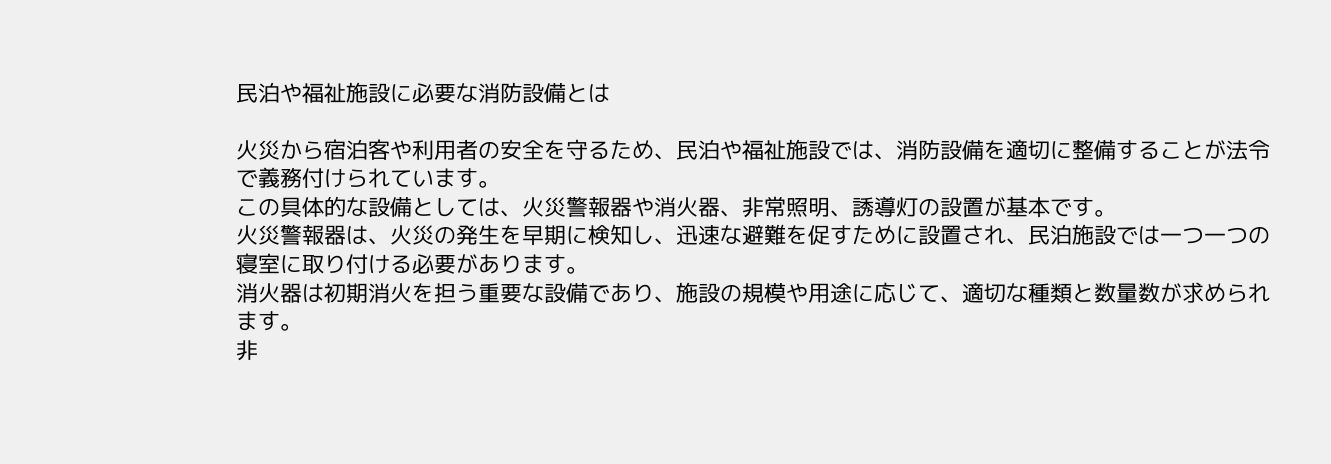民泊や福祉施設に必要な消防設備とは

火災から宿泊客や利用者の安全を守るため、民泊や福祉施設では、消防設備を適切に整備することが法令で義務付けられています。
この具体的な設備としては、火災警報器や消火器、非常照明、誘導灯の設置が基本です。
火災警報器は、火災の発生を早期に検知し、迅速な避難を促すために設置され、民泊施設では一つ一つの寝室に取り付ける必要があります。
消火器は初期消火を担う重要な設備であり、施設の規模や用途に応じて、適切な種類と数量数が求められます。
非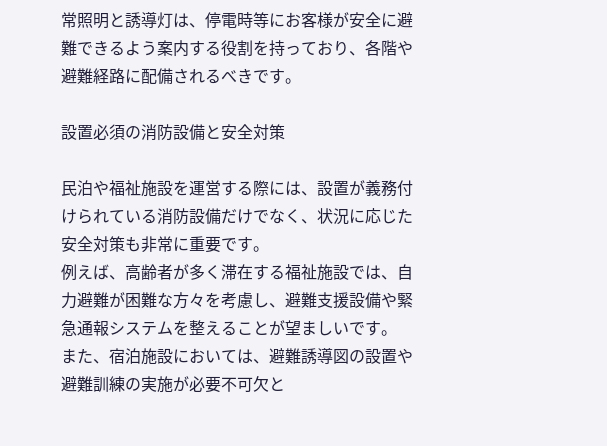常照明と誘導灯は、停電時等にお客様が安全に避難できるよう案内する役割を持っており、各階や避難経路に配備されるべきです。

設置必須の消防設備と安全対策

民泊や福祉施設を運営する際には、設置が義務付けられている消防設備だけでなく、状況に応じた安全対策も非常に重要です。
例えば、高齢者が多く滞在する福祉施設では、自力避難が困難な方々を考慮し、避難支援設備や緊急通報システムを整えることが望ましいです。
また、宿泊施設においては、避難誘導図の設置や避難訓練の実施が必要不可欠と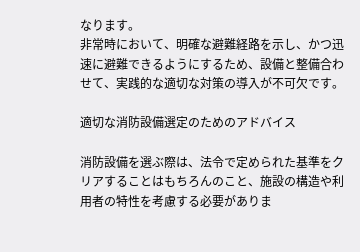なります。
非常時において、明確な避難経路を示し、かつ迅速に避難できるようにするため、設備と整備合わせて、実践的な適切な対策の導入が不可欠です。

適切な消防設備選定のためのアドバイス

消防設備を選ぶ際は、法令で定められた基準をクリアすることはもちろんのこと、施設の構造や利用者の特性を考慮する必要がありま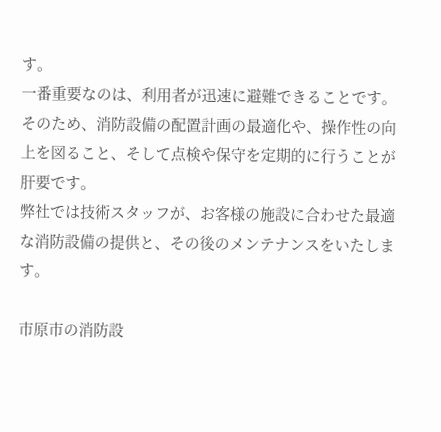す。
一番重要なのは、利用者が迅速に避難できることです。
そのため、消防設備の配置計画の最適化や、操作性の向上を図ること、そして点検や保守を定期的に行うことが肝要です。
弊社では技術スタッフが、お客様の施設に合わせた最適な消防設備の提供と、その後のメンテナンスをいたします。

市原市の消防設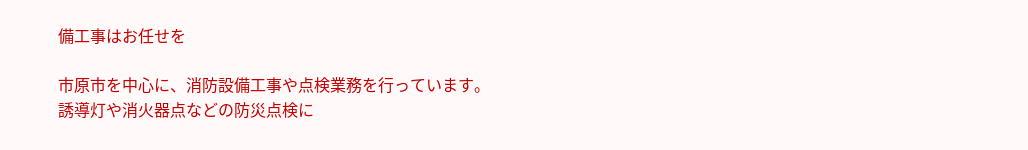備工事はお任せを

市原市を中心に、消防設備工事や点検業務を行っています。
誘導灯や消火器点などの防災点検に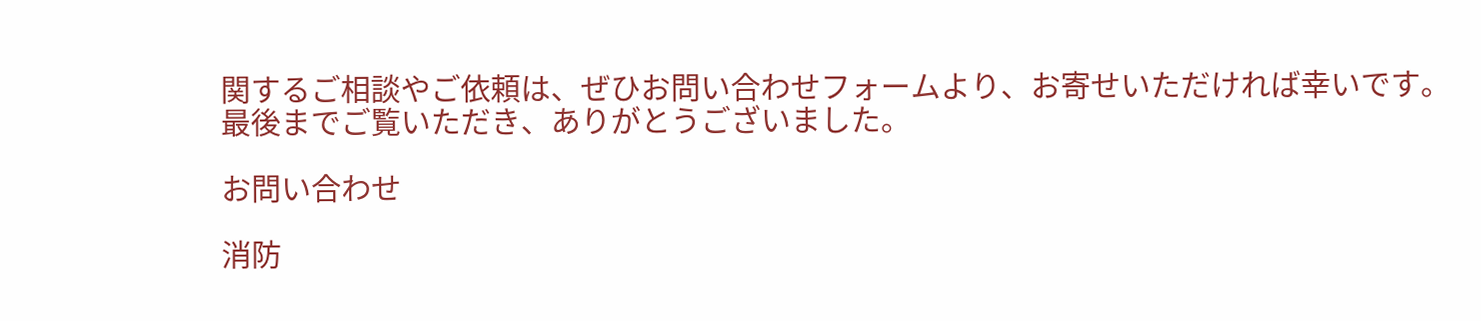関するご相談やご依頼は、ぜひお問い合わせフォームより、お寄せいただければ幸いです。
最後までご覧いただき、ありがとうございました。

お問い合わせ

消防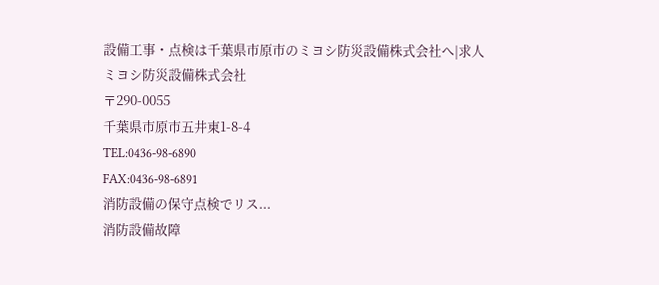設備工事・点検は千葉県市原市のミヨシ防災設備株式会社へ|求人
ミヨシ防災設備株式会社
〒290-0055
千葉県市原市五井東1-8-4
TEL:0436-98-6890
FAX:0436-98-6891
消防設備の保守点検でリス...
消防設備故障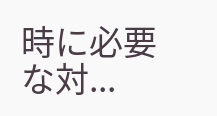時に必要な対...